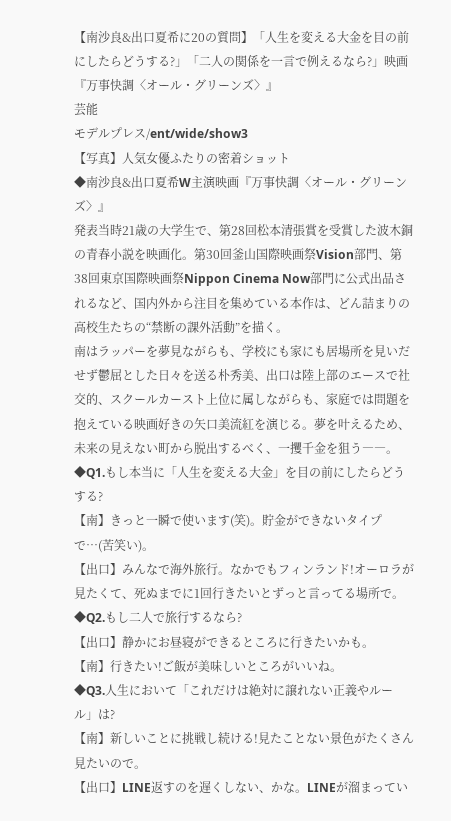【南沙良&出口夏希に20の質問】「人生を変える大金を目の前にしたらどうする?」「二人の関係を一言で例えるなら?」映画『万事快調〈オール・グリーンズ〉』
芸能
モデルプレス/ent/wide/show3
【写真】人気女優ふたりの密着ショット
◆南沙良&出口夏希W主演映画『万事快調〈オール・グリーンズ〉』
発表当時21歳の大学生で、第28回松本清張賞を受賞した波木銅の青春小説を映画化。第30回釜山国際映画祭Vision部門、第38回東京国際映画祭Nippon Cinema Now部門に公式出品されるなど、国内外から注目を集めている本作は、どん詰まりの高校生たちの“禁断の課外活動”を描く。
南はラッパーを夢見ながらも、学校にも家にも居場所を見いだせず鬱屈とした日々を送る朴秀美、出口は陸上部のエースで社交的、スクールカースト上位に属しながらも、家庭では問題を抱えている映画好きの矢口美流紅を演じる。夢を叶えるため、未来の見えない町から脱出するべく、一攫千金を狙う――。
◆Q1.もし本当に「人生を変える大金」を目の前にしたらどうする?
【南】きっと一瞬で使います(笑)。貯金ができないタイプで…(苦笑い)。
【出口】みんなで海外旅行。なかでもフィンランド!オーロラが見たくて、死ぬまでに1回行きたいとずっと言ってる場所で。
◆Q2.もし二人で旅行するなら?
【出口】静かにお昼寝ができるところに行きたいかも。
【南】行きたい!ご飯が美味しいところがいいね。
◆Q3.人生において「これだけは絶対に譲れない正義やルール」は?
【南】新しいことに挑戦し続ける!見たことない景色がたくさん見たいので。
【出口】LINE返すのを遅くしない、かな。LINEが溜まってい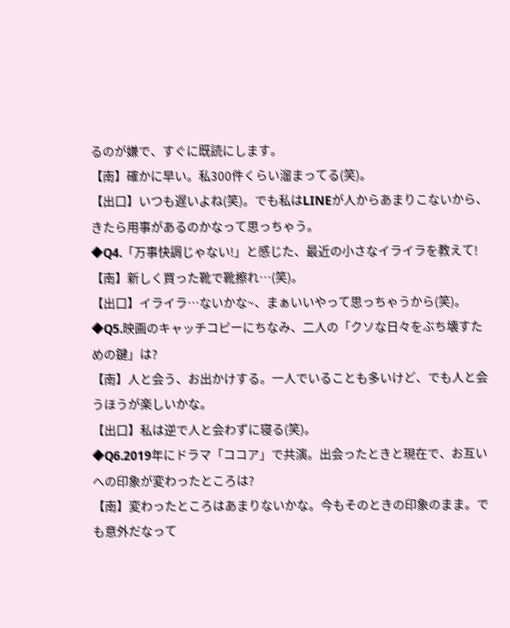るのが嫌で、すぐに既読にします。
【南】確かに早い。私300件くらい溜まってる(笑)。
【出口】いつも遅いよね(笑)。でも私はLINEが人からあまりこないから、きたら用事があるのかなって思っちゃう。
◆Q4.「万事快調じゃない!」と感じた、最近の小さなイライラを教えて!
【南】新しく買った靴で靴擦れ…(笑)。
【出口】イライラ…ないかな~、まぁいいやって思っちゃうから(笑)。
◆Q5.映画のキャッチコピーにちなみ、二人の「クソな日々をぶち壊すための鍵」は?
【南】人と会う、お出かけする。一人でいることも多いけど、でも人と会うほうが楽しいかな。
【出口】私は逆で人と会わずに寝る(笑)。
◆Q6.2019年にドラマ「ココア」で共演。出会ったときと現在で、お互いへの印象が変わったところは?
【南】変わったところはあまりないかな。今もそのときの印象のまま。でも意外だなって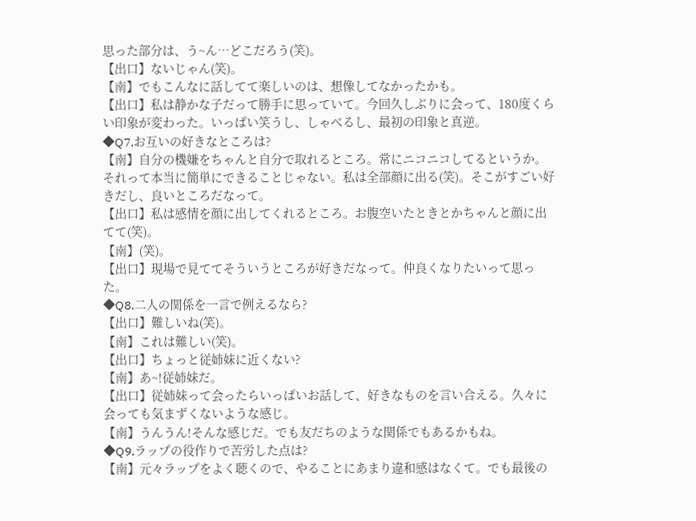思った部分は、う~ん…どこだろう(笑)。
【出口】ないじゃん(笑)。
【南】でもこんなに話してて楽しいのは、想像してなかったかも。
【出口】私は静かな子だって勝手に思っていて。今回久しぶりに会って、180度くらい印象が変わった。いっぱい笑うし、しゃべるし、最初の印象と真逆。
◆Q7.お互いの好きなところは?
【南】自分の機嫌をちゃんと自分で取れるところ。常にニコニコしてるというか。それって本当に簡単にできることじゃない。私は全部顔に出る(笑)。そこがすごい好きだし、良いところだなって。
【出口】私は感情を顔に出してくれるところ。お腹空いたときとかちゃんと顔に出てて(笑)。
【南】(笑)。
【出口】現場で見ててそういうところが好きだなって。仲良くなりたいって思った。
◆Q8.二人の関係を一言で例えるなら?
【出口】難しいね(笑)。
【南】これは難しい(笑)。
【出口】ちょっと従姉妹に近くない?
【南】あ~!従姉妹だ。
【出口】従姉妹って会ったらいっぱいお話して、好きなものを言い合える。久々に会っても気まずくないような感じ。
【南】うんうん!そんな感じだ。でも友だちのような関係でもあるかもね。
◆Q9.ラップの役作りで苦労した点は?
【南】元々ラップをよく聴くので、やることにあまり違和感はなくて。でも最後の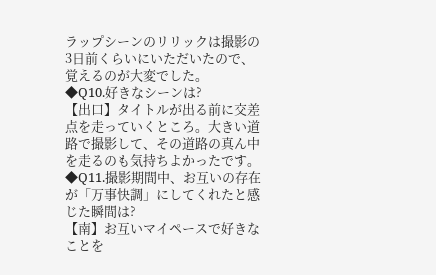ラップシーンのリリックは撮影の3日前くらいにいただいたので、覚えるのが大変でした。
◆Q10.好きなシーンは?
【出口】タイトルが出る前に交差点を走っていくところ。大きい道路で撮影して、その道路の真ん中を走るのも気持ちよかったです。
◆Q11.撮影期間中、お互いの存在が「万事快調」にしてくれたと感じた瞬間は?
【南】お互いマイペースで好きなことを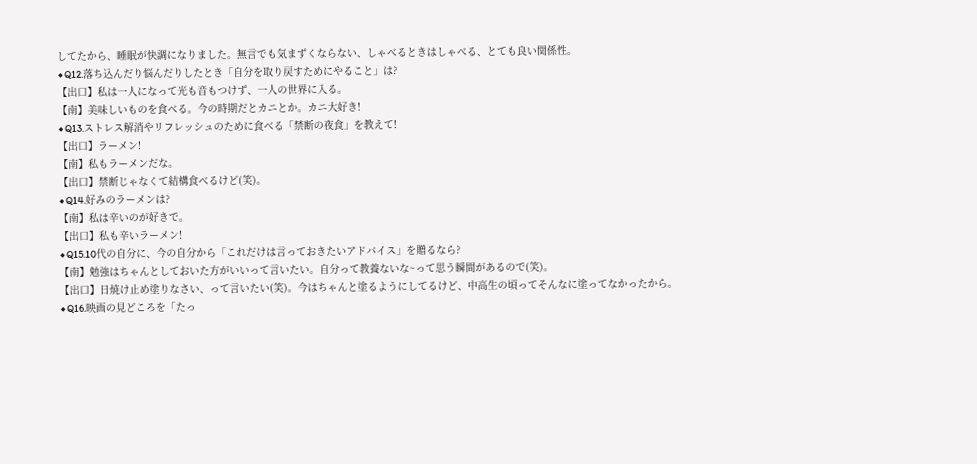してたから、睡眠が快調になりました。無言でも気まずくならない、しゃべるときはしゃべる、とても良い関係性。
◆Q12.落ち込んだり悩んだりしたとき「自分を取り戻すためにやること」は?
【出口】私は一人になって光も音もつけず、一人の世界に入る。
【南】美味しいものを食べる。今の時期だとカニとか。カニ大好き!
◆Q13.ストレス解消やリフレッシュのために食べる「禁断の夜食」を教えて!
【出口】ラーメン!
【南】私もラーメンだな。
【出口】禁断じゃなくて結構食べるけど(笑)。
◆Q14.好みのラーメンは?
【南】私は辛いのが好きで。
【出口】私も辛いラーメン!
◆Q15.10代の自分に、今の自分から「これだけは言っておきたいアドバイス」を贈るなら?
【南】勉強はちゃんとしておいた方がいいって言いたい。自分って教養ないな~って思う瞬間があるので(笑)。
【出口】日焼け止め塗りなさい、って言いたい(笑)。今はちゃんと塗るようにしてるけど、中高生の頃ってそんなに塗ってなかったから。
◆Q16.映画の見どころを「たっ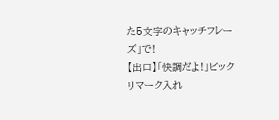た5文字のキャッチフレーズ」で!
【出口】「快調だよ!」ビックリマーク入れ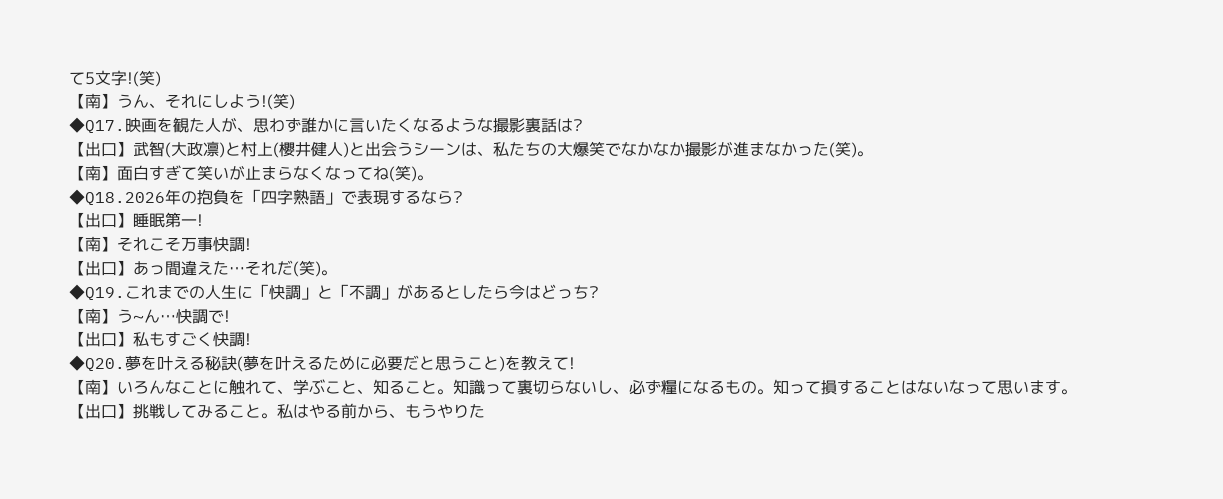て5文字!(笑)
【南】うん、それにしよう!(笑)
◆Q17.映画を観た人が、思わず誰かに言いたくなるような撮影裏話は?
【出口】武智(大政凛)と村上(櫻井健人)と出会うシーンは、私たちの大爆笑でなかなか撮影が進まなかった(笑)。
【南】面白すぎて笑いが止まらなくなってね(笑)。
◆Q18.2026年の抱負を「四字熟語」で表現するなら?
【出口】睡眠第一!
【南】それこそ万事快調!
【出口】あっ間違えた…それだ(笑)。
◆Q19.これまでの人生に「快調」と「不調」があるとしたら今はどっち?
【南】う~ん…快調で!
【出口】私もすごく快調!
◆Q20.夢を叶える秘訣(夢を叶えるために必要だと思うこと)を教えて!
【南】いろんなことに触れて、学ぶこと、知ること。知識って裏切らないし、必ず糧になるもの。知って損することはないなって思います。
【出口】挑戦してみること。私はやる前から、もうやりた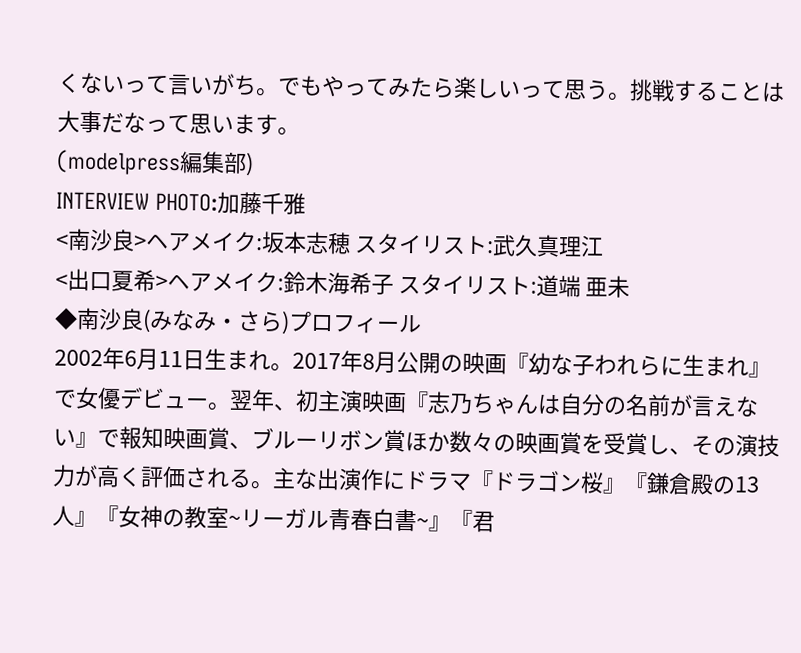くないって言いがち。でもやってみたら楽しいって思う。挑戦することは大事だなって思います。
(modelpress編集部)
INTERVIEW PHOTO:加藤千雅
<南沙良>ヘアメイク:坂本志穂 スタイリスト:武久真理江
<出口夏希>ヘアメイク:鈴木海希子 スタイリスト:道端 亜未
◆南沙良(みなみ・さら)プロフィール
2002年6月11日生まれ。2017年8月公開の映画『幼な子われらに生まれ』で女優デビュー。翌年、初主演映画『志乃ちゃんは自分の名前が言えない』で報知映画賞、ブルーリボン賞ほか数々の映画賞を受賞し、その演技力が高く評価される。主な出演作にドラマ『ドラゴン桜』『鎌倉殿の13人』『女神の教室~リーガル青春白書~』『君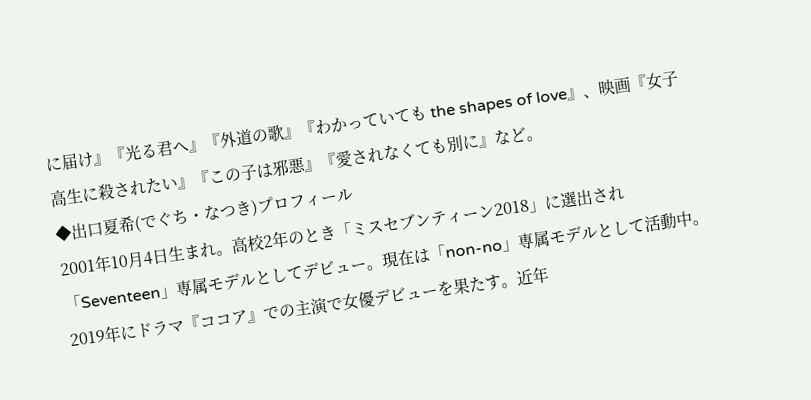に届け』『光る君へ』『外道の歌』『わかっていても the shapes of love』、映画『女子高生に殺されたい』『この子は邪悪』『愛されなくても別に』など。
◆出口夏希(でぐち・なつき)プロフィール
2001年10月4日生まれ。高校2年のとき「ミスセブンティーン2018」に選出され「Seventeen」専属モデルとしてデビュー。現在は「non-no」専属モデルとして活動中。2019年にドラマ『ココア』での主演で女優デビューを果たす。近年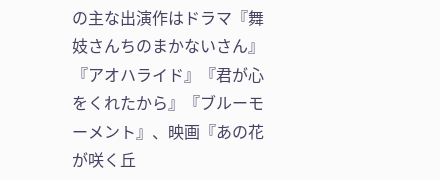の主な出演作はドラマ『舞妓さんちのまかないさん』『アオハライド』『君が心をくれたから』『ブルーモーメント』、映画『あの花が咲く丘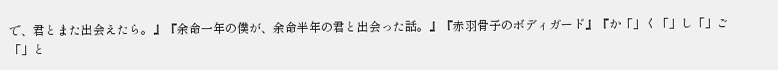で、君とまた出会えたら。』『余命一年の僕が、余命半年の君と出会った話。』『赤羽骨子のボディガード』『か「」く「」し「」ご「」と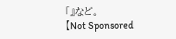「』など。
【Not Sponsored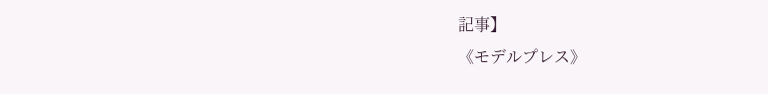記事】
《モデルプレス》